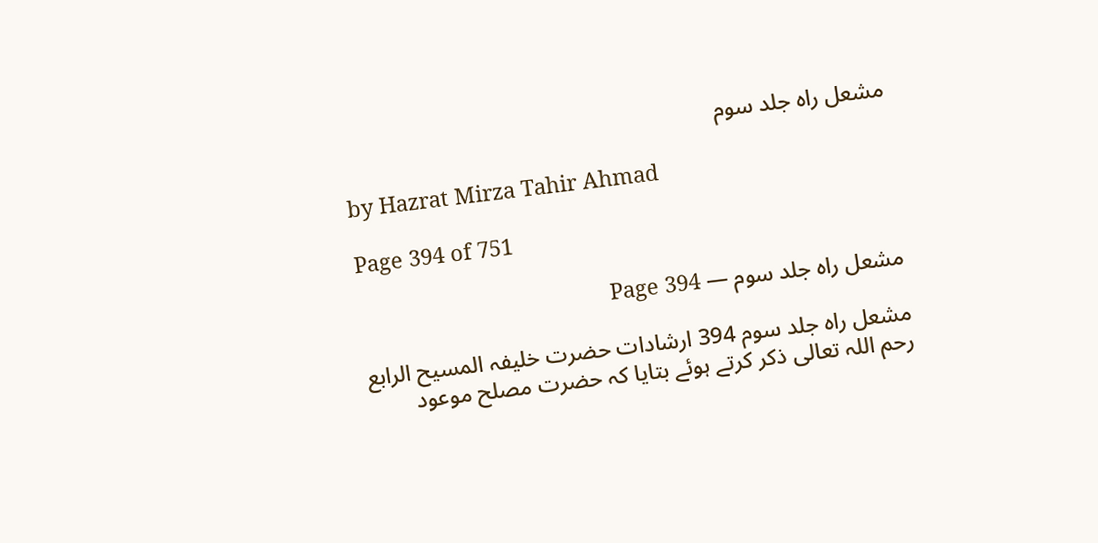مشعل راہ جلد سوم

by Hazrat Mirza Tahir Ahmad

Page 394 of 751

مشعل راہ جلد سوم — Page 394

مشعل راه جلد سوم 394 ارشادات حضرت خلیفہ المسیح الرابع رحم اللہ تعالی ذکر کرتے ہوئے بتایا کہ حضرت مصلح موعود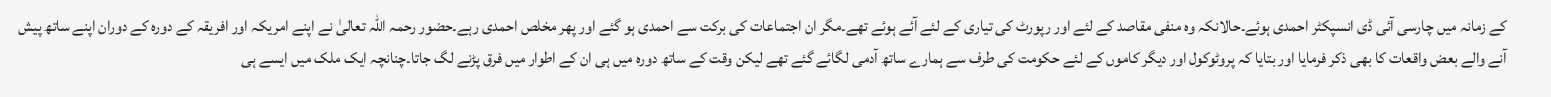کے زمانہ میں چارسی آئی ڈی انسپکٹر احمدی ہوئے۔حالانکہ وہ منفی مقاصد کے لئے اور رپورٹ کی تیاری کے لئے آئے ہوئے تھے۔مگر ان اجتماعات کی برکت سے احمدی ہو گئے اور پھر مخلص احمدی رہے۔حضور رحمہ اللہ تعالیٰ نے اپنے امریکہ اور افریقہ کے دورہ کے دوران اپنے ساتھ پیش آنے والے بعض واقعات کا بھی ذکر فرمایا اور بتایا کہ پروٹوکول اور دیگر کاموں کے لئے حکومت کی طرف سے ہمارے ساتھ آدمی لگائے گئے تھے لیکن وقت کے ساتھ دورہ میں ہی ان کے اطوار میں فرق پڑنے لگ جاتا۔چنانچہ ایک ملک میں ایسے ہی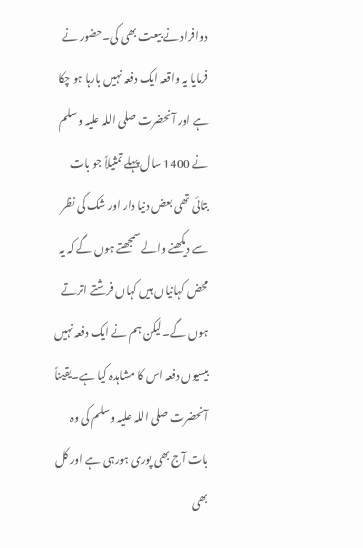دوافراد نے بیعت بھی کی۔حضور نے فرمایا یہ واقعہ ایک دفعہ نہیں بارہا ہو چکا ہے اور آنحضرت صلی اللہ علیہ وسلم نے 1400 سال پہلے تمثیلاً جو بات بتائی تھی بعض دنیا دار اور شک کی نظر سے دیکھنے والے سمجھتے ہوں گے کہ یہ محض کہانیاں ہیں کہاں فرشتے اترتے ہوں گے۔لیکن ہم نے ایک دفعہ نہیں بیسیوں دفعہ اس کا مشاہدہ کیا ہے۔یقیناً آنحضرت صلی اللہ علیہ وسلم کی وہ بات آج بھی پوری ہورہی ہے اور کل بھی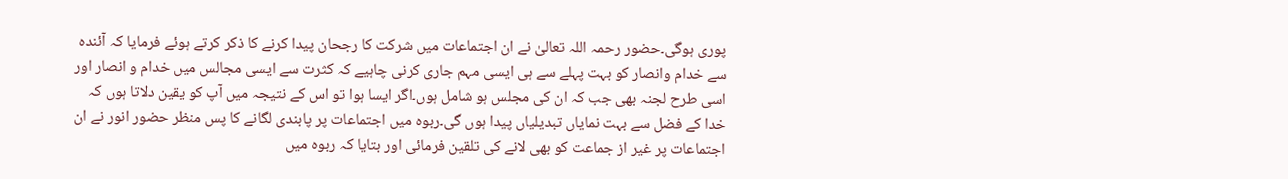پوری ہوگی۔حضور رحمہ اللہ تعالیٰ نے ان اجتماعات میں شرکت کا رجحان پیدا کرنے کا ذکر کرتے ہوئے فرمایا کہ آئندہ سے خدام وانصار کو بہت پہلے سے ہی ایسی مہم جاری کرنی چاہیے کہ کثرت سے ایسی مجالس میں خدام و انصار اور اسی طرح لجنہ بھی جب کہ ان کی مجلس ہو شامل ہوں۔اگر ایسا ہوا تو اس کے نتیجہ میں آپ کو یقین دلاتا ہوں کہ خدا کے فضل سے بہت نمایاں تبدیلیاں پیدا ہوں گی۔ربوہ میں اجتماعات پر پابندی لگانے کا پس منظر حضور انور نے ان اجتماعات پر غیر از جماعت کو بھی لانے کی تلقین فرمائی اور بتایا کہ ربوہ میں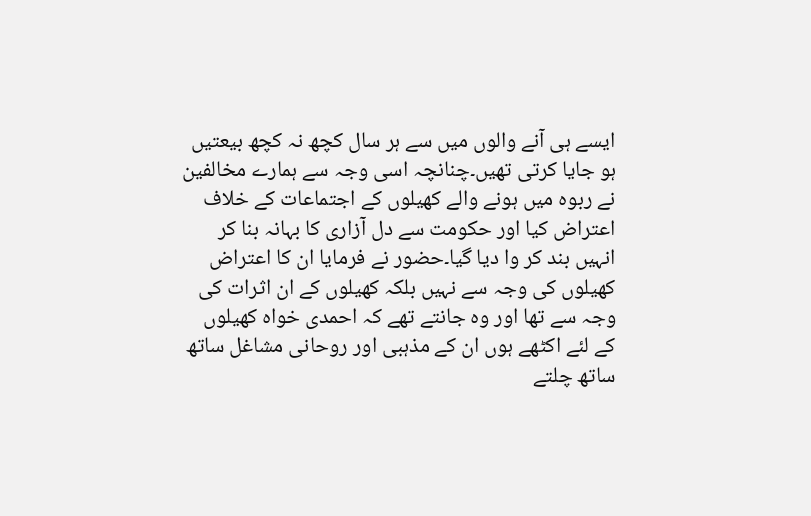ایسے ہی آنے والوں میں سے ہر سال کچھ نہ کچھ بیعتیں ہو جایا کرتی تھیں۔چنانچہ اسی وجہ سے ہمارے مخالفین نے ربوہ میں ہونے والے کھیلوں کے اجتماعات کے خلاف اعتراض کیا اور حکومت سے دل آزاری کا بہانہ بنا کر انہیں بند کر وا دیا گیا۔حضور نے فرمایا ان کا اعتراض کھیلوں کی وجہ سے نہیں بلکہ کھیلوں کے ان اثرات کی وجہ سے تھا اور وہ جانتے تھے کہ احمدی خواہ کھیلوں کے لئے اکٹھے ہوں ان کے مذہبی اور روحانی مشاغل ساتھ ساتھ چلتے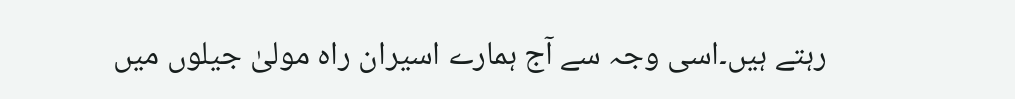رہتے ہیں۔اسی وجہ سے آج ہمارے اسیران راہ مولیٰ جیلوں میں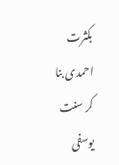بکثرت احمدی بنا کر سنت یوسفی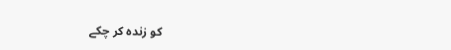کو زندہ کر چکے